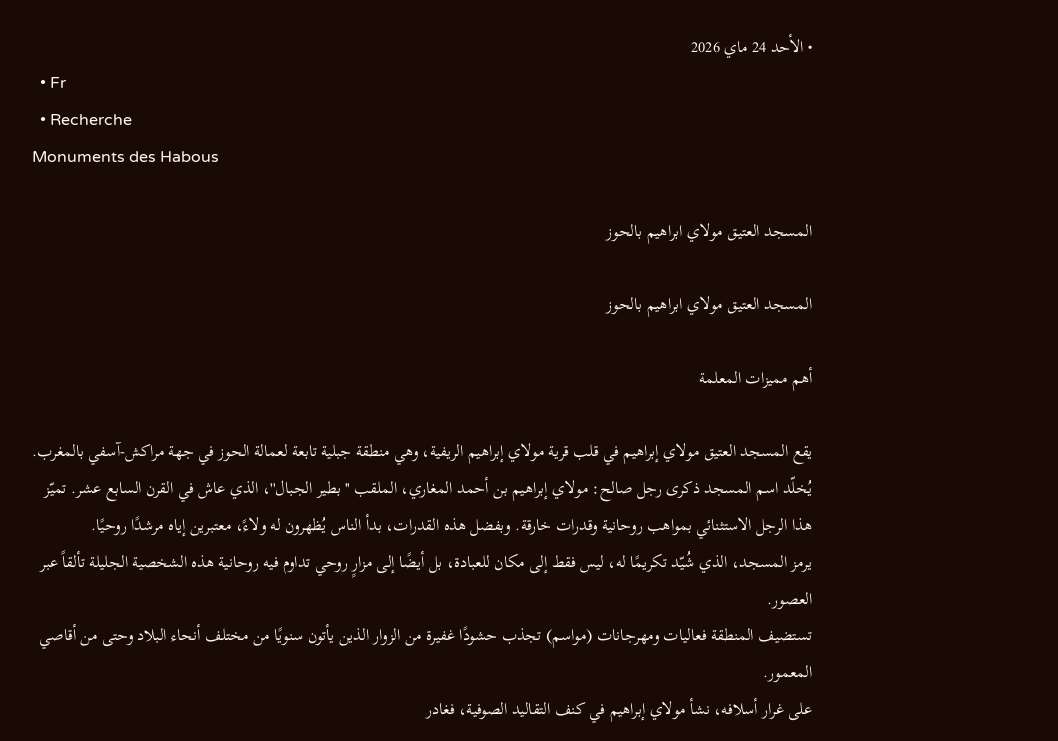• الأحد 24 ماي 2026
  • Fr
  • Recherche
Monuments des Habous

المسجد العتيق مولاي ابراهيم بالحوز

المسجد العتيق مولاي ابراهيم بالحوز

أهم مميزات المعلمة

يقع المسجد العتيق مولاي إبراهيم في قلب قرية مولاي إبراهيم الريفية، وهي منطقة جبلية تابعة لعمالة الحوز في جهة مراكش-آسفي بالمغرب.
يُخلّد اسم المسجد ذكرى رجل صالح: مولاي إبراهيم بن أحمد المغاري، الملقب ''بطير الجبال''، الذي عاش في القرن السابع عشر. تميّز هذا الرجل الاستثنائي بمواهب روحانية وقدرات خارقة. وبفضل هذه القدرات، بدأ الناس يُظهرون له ولاءً، معتبرين إياه مرشدًا روحيًا.
يرمز المسجد، الذي شُيّد تكريمًا له، ليس فقط إلى مكان للعبادة، بل أيضًا إلى مزارٍ روحي تداوم فيه روحانية هذه الشخصية الجليلة تألقاً عبر العصور.
تستضيف المنطقة فعاليات ومهرجانات (مواسم) تجذب حشودًا غفيرة من الزوار الذين يأتون سنويًا من مختلف أنحاء البلاد وحتى من أقاصي المعمور.
على غرار أسلافه، نشأ مولاي إبراهيم في كنف التقاليد الصوفية، فغادر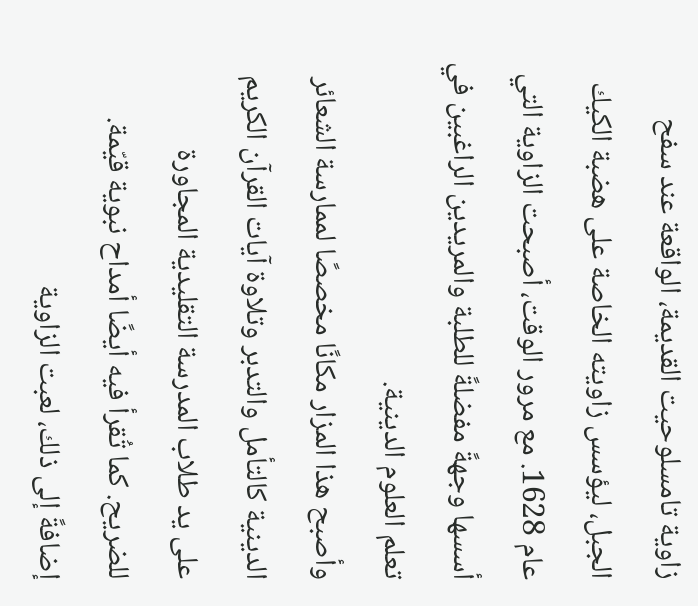زاوية تامسلوحيت القديمة، الواقعة عند سفح الجبل، ليؤسس زاويته الخاصة على هضبة الكيك عام 1628. مع مرور الوقت، أصبحت الزاوية التي أسسها وجهةً مفضلةً للطلبة والمريدين الراغبين في تعلم العلوم الدينية.
وأصبح هذا المزار مكانًا مخصصًا لممارسة الشعائر الدينية كالتأمل والتدبر وتلاوة آيات القرآن الكريم على يد طلاب المدرسة التقليدية المجاورة للضريح. كما تُقرأ فيه أيضًا أمداح نبوية قيّمة. إضافةً إلى ذلك، لعبت الزاوية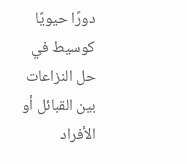دورًا حيويًا كوسيط في حل النزاعات بين القبائل أو الأفراد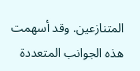المتنازعين. وقد أسهمت هذه الجوانب المتعددة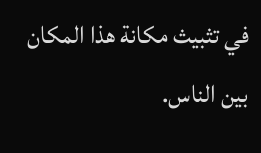في تثبيث مكانة هذا المكان بين الناس.